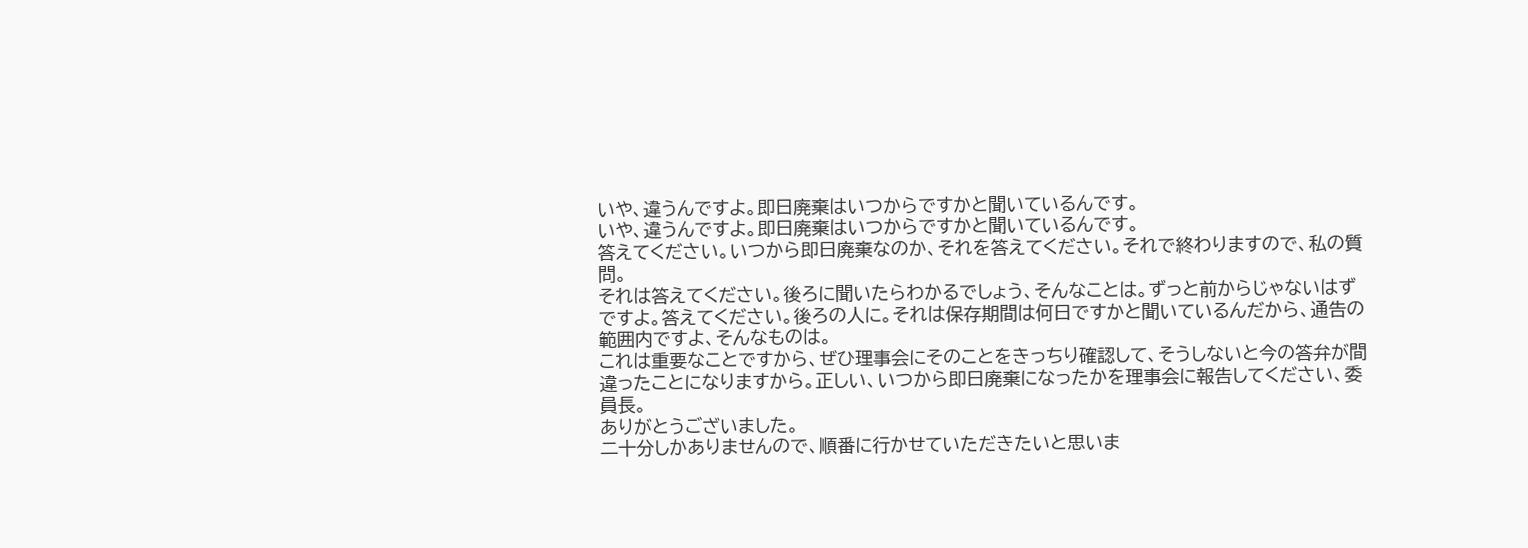いや、違うんですよ。即日廃棄はいつからですかと聞いているんです。
いや、違うんですよ。即日廃棄はいつからですかと聞いているんです。
答えてください。いつから即日廃棄なのか、それを答えてください。それで終わりますので、私の質問。
それは答えてください。後ろに聞いたらわかるでしょう、そんなことは。ずっと前からじゃないはずですよ。答えてください。後ろの人に。それは保存期間は何日ですかと聞いているんだから、通告の範囲内ですよ、そんなものは。
これは重要なことですから、ぜひ理事会にそのことをきっちり確認して、そうしないと今の答弁が間違ったことになりますから。正しい、いつから即日廃棄になったかを理事会に報告してください、委員長。
ありがとうございました。
二十分しかありませんので、順番に行かせていただきたいと思いま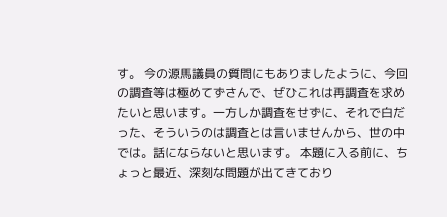す。 今の源馬議員の質問にもありましたように、今回の調査等は極めてずさんで、ぜひこれは再調査を求めたいと思います。一方しか調査をせずに、それで白だった、そういうのは調査とは言いませんから、世の中では。話にならないと思います。 本題に入る前に、ちょっと最近、深刻な問題が出てきており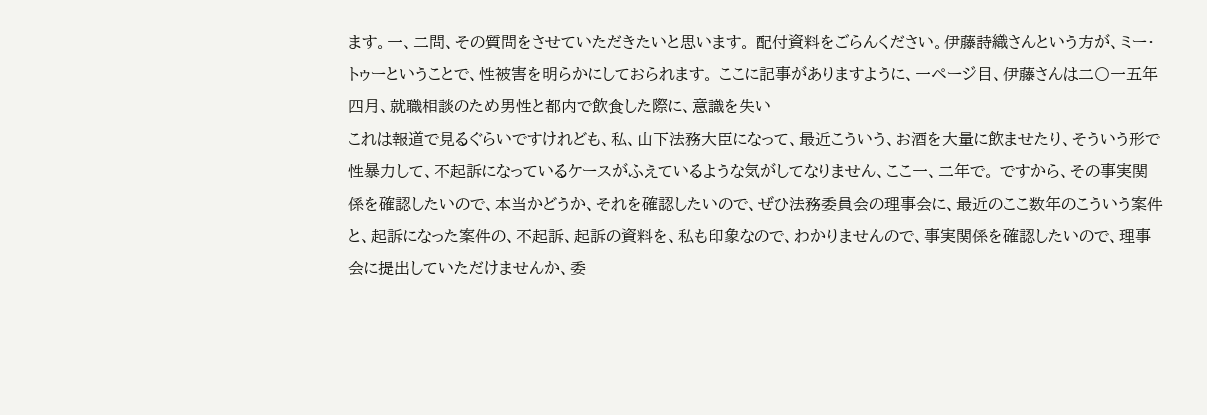ます。一、二問、その質問をさせていただきたいと思います。 配付資料をごらんください。伊藤詩織さんという方が、ミー・トゥーということで、性被害を明らかにしておられます。 ここに記事がありますように、一ページ目、伊藤さんは二〇一五年四月、就職相談のため男性と都内で飲食した際に、意識を失い
これは報道で見るぐらいですけれども、私、山下法務大臣になって、最近こういう、お酒を大量に飲ませたり、そういう形で性暴力して、不起訴になっているケースがふえているような気がしてなりません、ここ一、二年で。 ですから、その事実関係を確認したいので、本当かどうか、それを確認したいので、ぜひ法務委員会の理事会に、最近のここ数年のこういう案件と、起訴になった案件の、不起訴、起訴の資料を、私も印象なので、わかりませんので、事実関係を確認したいので、理事会に提出していただけませんか、委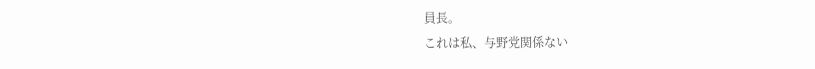員長。
これは私、与野党関係ない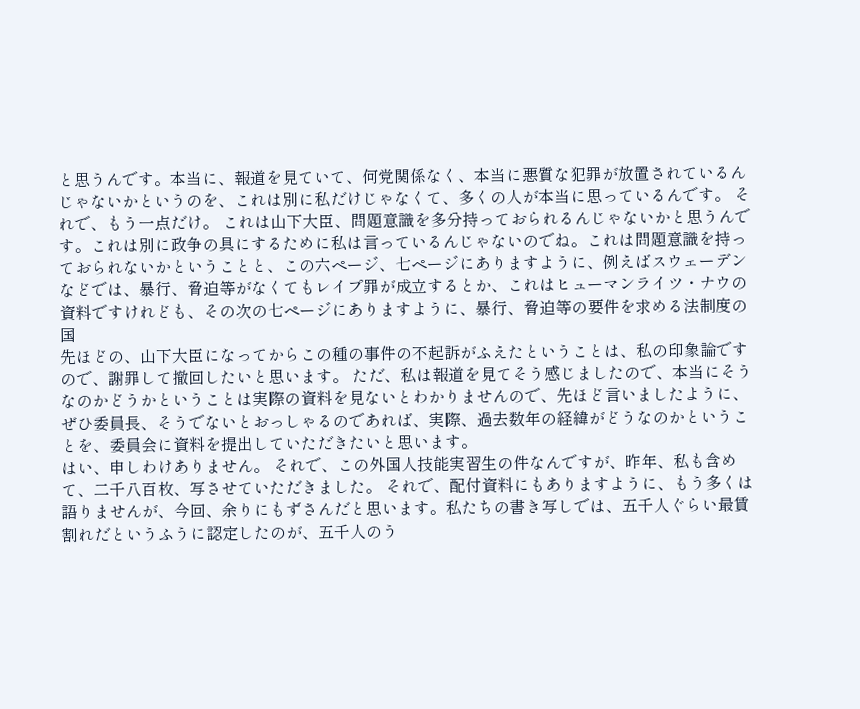と思うんです。本当に、報道を見ていて、何党関係なく、本当に悪質な犯罪が放置されているんじゃないかというのを、これは別に私だけじゃなくて、多くの人が本当に思っているんです。 それで、もう一点だけ。 これは山下大臣、問題意識を多分持っておられるんじゃないかと思うんです。これは別に政争の具にするために私は言っているんじゃないのでね。これは問題意識を持っておられないかということと、この六ページ、七ページにありますように、例えばスウェーデンなどでは、暴行、脅迫等がなくてもレイプ罪が成立するとか、これはヒューマンライツ・ナウの資料ですけれども、その次の七ページにありますように、暴行、脅迫等の要件を求める法制度の国
先ほどの、山下大臣になってからこの種の事件の不起訴がふえたということは、私の印象論ですので、謝罪して撤回したいと思います。 ただ、私は報道を見てそう感じましたので、本当にそうなのかどうかということは実際の資料を見ないとわかりませんので、先ほど言いましたように、ぜひ委員長、そうでないとおっしゃるのであれば、実際、過去数年の経緯がどうなのかということを、委員会に資料を提出していただきたいと思います。
はい、申しわけありません。 それで、この外国人技能実習生の件なんですが、昨年、私も含めて、二千八百枚、写させていただきました。 それで、配付資料にもありますように、もう多くは語りませんが、今回、余りにもずさんだと思います。私たちの書き写しでは、五千人ぐらい最賃割れだというふうに認定したのが、五千人のう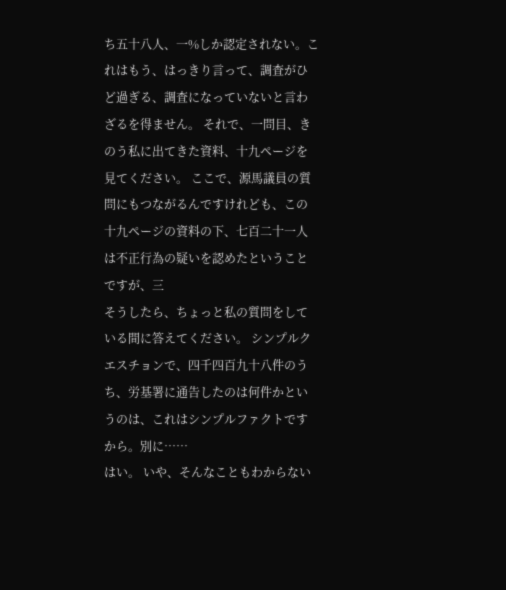ち五十八人、一%しか認定されない。これはもう、はっきり言って、調査がひど過ぎる、調査になっていないと言わざるを得ません。 それで、一問目、きのう私に出てきた資料、十九ページを見てください。 ここで、源馬議員の質問にもつながるんですけれども、この十九ページの資料の下、七百二十一人は不正行為の疑いを認めたということですが、三
そうしたら、ちょっと私の質問をしている間に答えてください。 シンプルクエスチョンで、四千四百九十八件のうち、労基署に通告したのは何件かというのは、これはシンプルファクトですから。別に……
はい。 いや、そんなこともわからない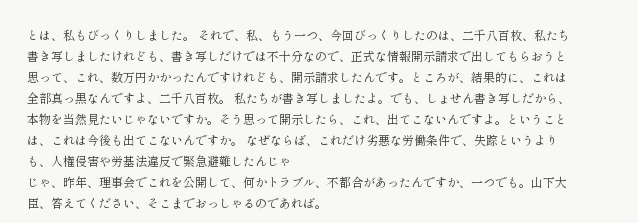とは、私もびっくりしました。 それで、私、もう一つ、今回びっくりしたのは、二千八百枚、私たち書き写しましたけれども、書き写しだけでは不十分なので、正式な情報開示請求で出してもらおうと思って、これ、数万円かかったんですけれども、開示請求したんです。ところが、結果的に、これは全部真っ黒なんですよ、二千八百枚。 私たちが書き写しましたよ。でも、しょせん書き写しだから、本物を当然見たいじゃないですか。そう思って開示したら、これ、出てこないんですよ。ということは、これは今後も出てこないんですか。 なぜならば、これだけ劣悪な労働条件で、失踪というよりも、人権侵害や労基法違反で緊急避難したんじゃ
じゃ、昨年、理事会でこれを公開して、何かトラブル、不都合があったんですか、一つでも。山下大臣、答えてください、そこまでおっしゃるのであれば。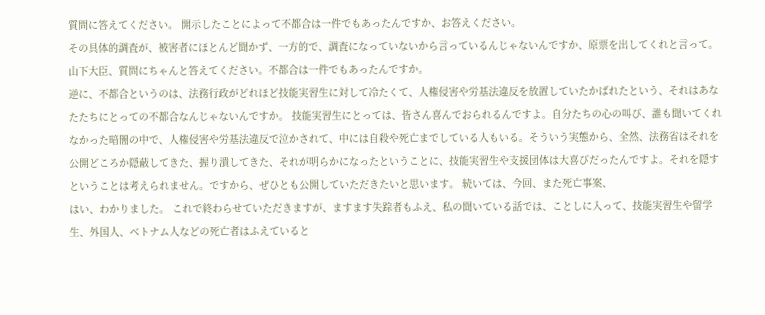質問に答えてください。 開示したことによって不都合は一件でもあったんですか、お答えください。
その具体的調査が、被害者にほとんど聞かず、一方的で、調査になっていないから言っているんじゃないんですか、原票を出してくれと言って。 山下大臣、質問にちゃんと答えてください。不都合は一件でもあったんですか。
逆に、不都合というのは、法務行政がどれほど技能実習生に対して冷たくて、人権侵害や労基法違反を放置していたかばれたという、それはあなたたちにとっての不都合なんじゃないんですか。 技能実習生にとっては、皆さん喜んでおられるんですよ。自分たちの心の叫び、誰も聞いてくれなかった暗闇の中で、人権侵害や労基法違反で泣かされて、中には自殺や死亡までしている人もいる。そういう実態から、全然、法務省はそれを公開どころか隠蔽してきた、握り潰してきた、それが明らかになったということに、技能実習生や支援団体は大喜びだったんですよ。それを隠すということは考えられません。ですから、ぜひとも公開していただきたいと思います。 続いては、今回、また死亡事案、
はい、わかりました。 これで終わらせていただきますが、ますます失踪者もふえ、私の聞いている話では、ことしに入って、技能実習生や留学生、外国人、ベトナム人などの死亡者はふえていると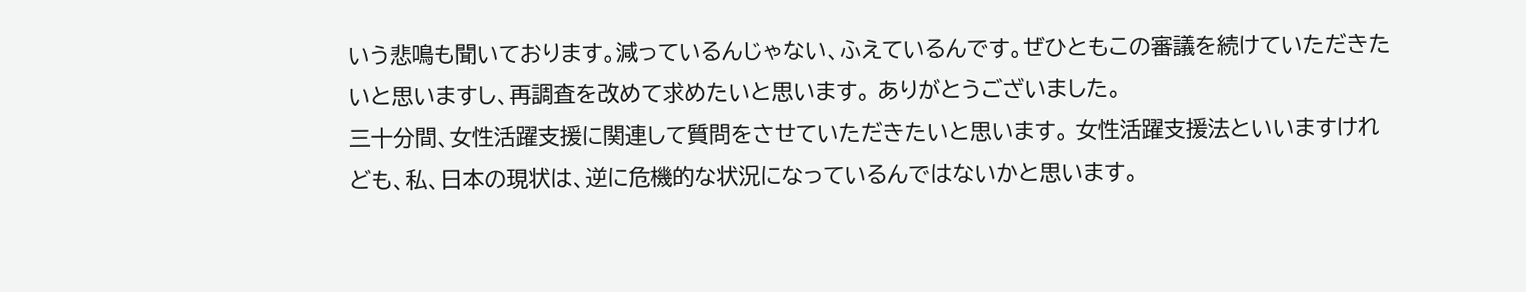いう悲鳴も聞いております。減っているんじゃない、ふえているんです。ぜひともこの審議を続けていただきたいと思いますし、再調査を改めて求めたいと思います。 ありがとうございました。
三十分間、女性活躍支援に関連して質問をさせていただきたいと思います。 女性活躍支援法といいますけれども、私、日本の現状は、逆に危機的な状況になっているんではないかと思います。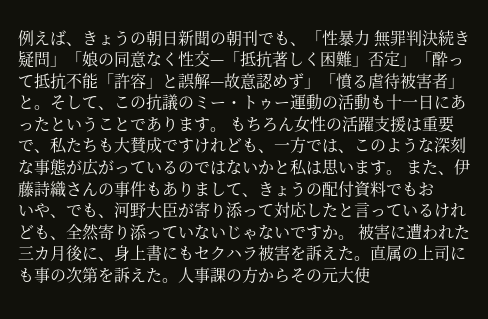例えば、きょうの朝日新聞の朝刊でも、「性暴力 無罪判決続き疑問」「娘の同意なく性交—「抵抗著しく困難」否定」「酔って抵抗不能「許容」と誤解—故意認めず」「憤る虐待被害者」と。そして、この抗議のミー・トゥー運動の活動も十一日にあったということであります。 もちろん女性の活躍支援は重要で、私たちも大賛成ですけれども、一方では、このような深刻な事態が広がっているのではないかと私は思います。 また、伊藤詩織さんの事件もありまして、きょうの配付資料でもお
いや、でも、河野大臣が寄り添って対応したと言っているけれども、全然寄り添っていないじゃないですか。 被害に遭われた三カ月後に、身上書にもセクハラ被害を訴えた。直属の上司にも事の次第を訴えた。人事課の方からその元大使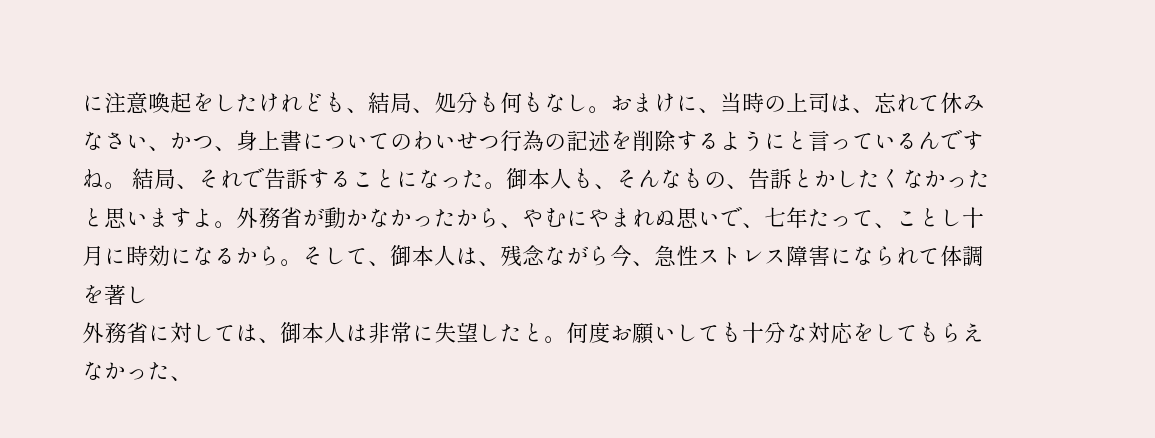に注意喚起をしたけれども、結局、処分も何もなし。おまけに、当時の上司は、忘れて休みなさい、かつ、身上書についてのわいせつ行為の記述を削除するようにと言っているんですね。 結局、それで告訴することになった。御本人も、そんなもの、告訴とかしたくなかったと思いますよ。外務省が動かなかったから、やむにやまれぬ思いで、七年たって、ことし十月に時効になるから。そして、御本人は、残念ながら今、急性ストレス障害になられて体調を著し
外務省に対しては、御本人は非常に失望したと。何度お願いしても十分な対応をしてもらえなかった、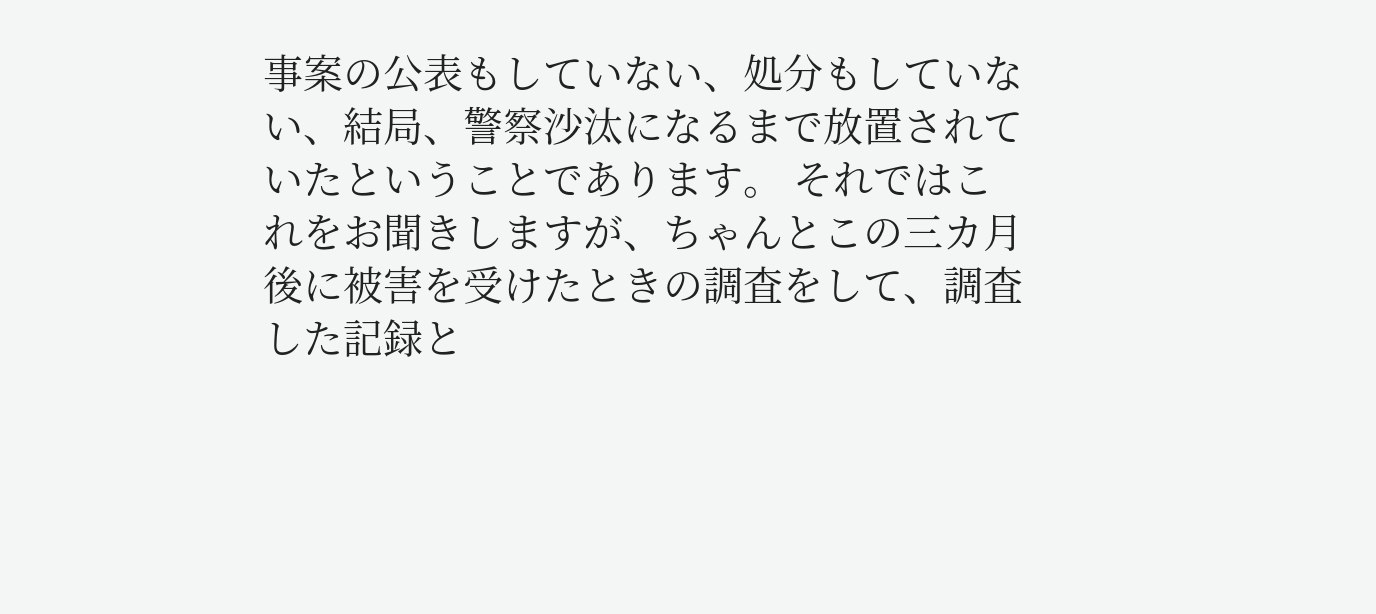事案の公表もしていない、処分もしていない、結局、警察沙汰になるまで放置されていたということであります。 それではこれをお聞きしますが、ちゃんとこの三カ月後に被害を受けたときの調査をして、調査した記録と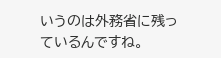いうのは外務省に残っているんですね。